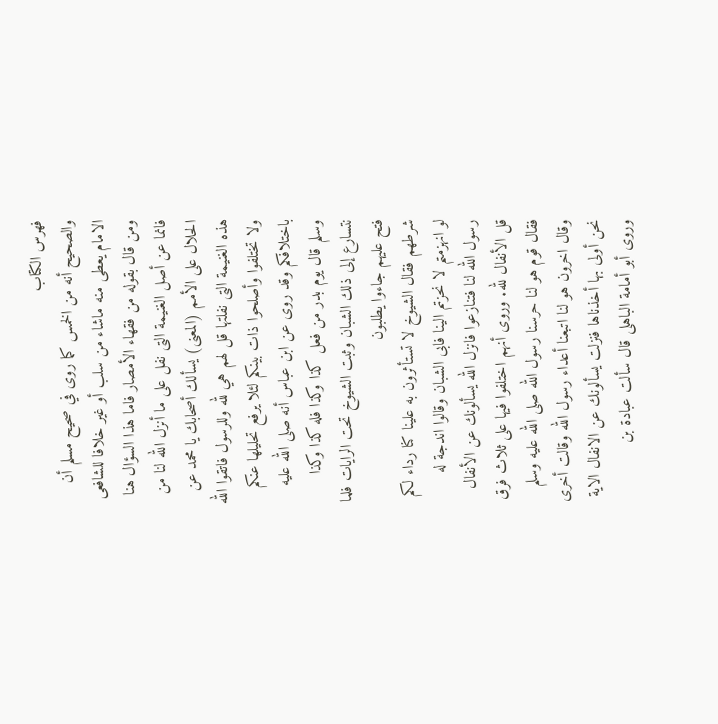فهرس الكتاب
والصحيح أنه من الخمس كما روى في صحيح مسلم أن الامام يعطى منه ماشاء من سلب أو غير خلافا للشافعى ومن قال بقوله من فقهاء الأمصار فاما هذا السؤال هنا فانما عن أصل الغنيمة التى نفل على ما أنزل الله لنا من الحلال على الأمم (المعنى) يسألك أصحابك يا محمد عن هذه الغنيمة التى نفلتها قل لهم هي لله وللرسول فاتقوا الله ولا تختلفوا وأصلحوا ذات بينكم لئلا يرفع تحليلها عنكم باختلافكم وقد روى عن ابن عباس أنه صلى الله عليه وسلم قال يوم بدر من فعل كذا وكذا فله كذا وكذا نتسارع إلى ذلك الشبان وثبت الشيوخ تحت الرايات فلما فتح عليهم جاءوا يطلبون
شرطهم فقال الشيوخ لا تستأثرون به علينا كنا رداء لكم لو انهزمتم لا نحزتم الينا فابى الشبان وقالوا اندجة له رسول الله لنا فتنازعوا فانزل الله يسألونك عن الأنفال قل الأنفال لله. وروى أنهم اختلفوا فيها على ثلاث فرق فقال قوم هو لنا حرسنا رسول الله صلى الله عليه وسلم وقال اخرون هو لنا اتبعنا أعداء رسول الله وقالت أخرى نحن أولى بها أخذناها فنزلت يسألونك عن الانفال الاية وروى أبو أمامة الباهلى قال سألت عبادة بن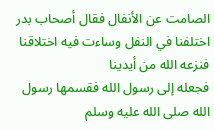الصامت عن الأنفال فقال أصحاب بدر اختلفنا في النفل وساءت فيه اختلاقنا فنزعه الله من أيدينا
فجعله إلى رسول الله فقسمها رسول الله صلى الله عليه وسلم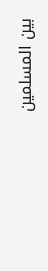بين المسلمين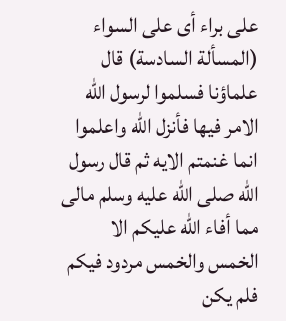على براء أى على السواء (المسألة السادسة) قال علماؤنا فسلموا لرسول الله الامر فيها فأنزل الله واعلموا انما غنمتم الايه ثم قال رسول الله صلى الله عليه وسلم مالى مما أفاء الله عليكم الا الخمس والخمس مردود فيكم فلم يكن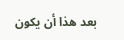بعد هذا أن يكون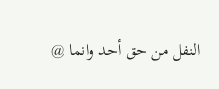النفل من حق أحد وانما @